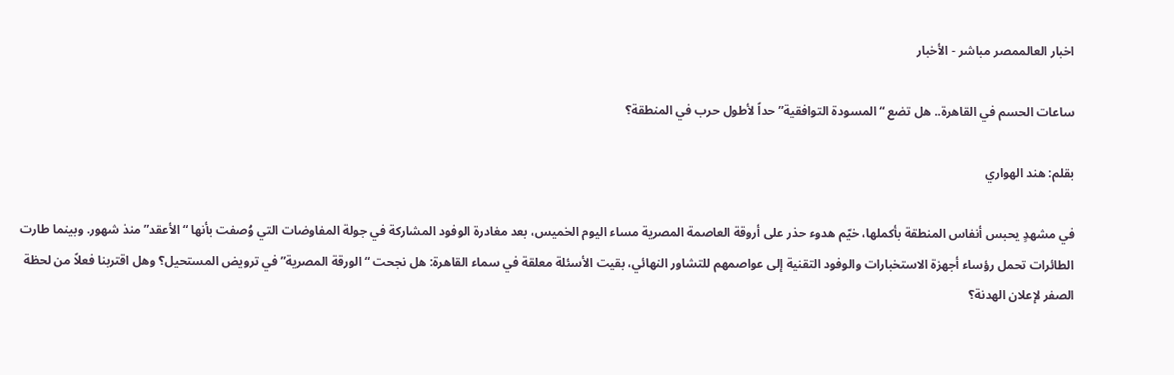اخبار العالممصر مباشر - الأخبار

ساعات الحسم في القاهرة.. هل تضع “المسودة التوافقية” حداً لأطول حرب في المنطقة؟

بقلم: هند الهواري

في مشهدٍ يحبس أنفاس المنطقة بأكملها، خيّم هدوء حذر على أروقة العاصمة المصرية مساء اليوم الخميس، بعد مغادرة الوفود المشاركة في جولة المفاوضات التي وُصفت بأنها “الأعقد” منذ شهور. وبينما طارت الطائرات تحمل رؤساء أجهزة الاستخبارات والوفود التقنية إلى عواصمهم للتشاور النهائي، بقيت الأسئلة معلقة في سماء القاهرة: هل نجحت “الورقة المصرية” في ترويض المستحيل؟ وهل اقتربنا فعلاً من لحظة الصفر لإعلان الهدنة؟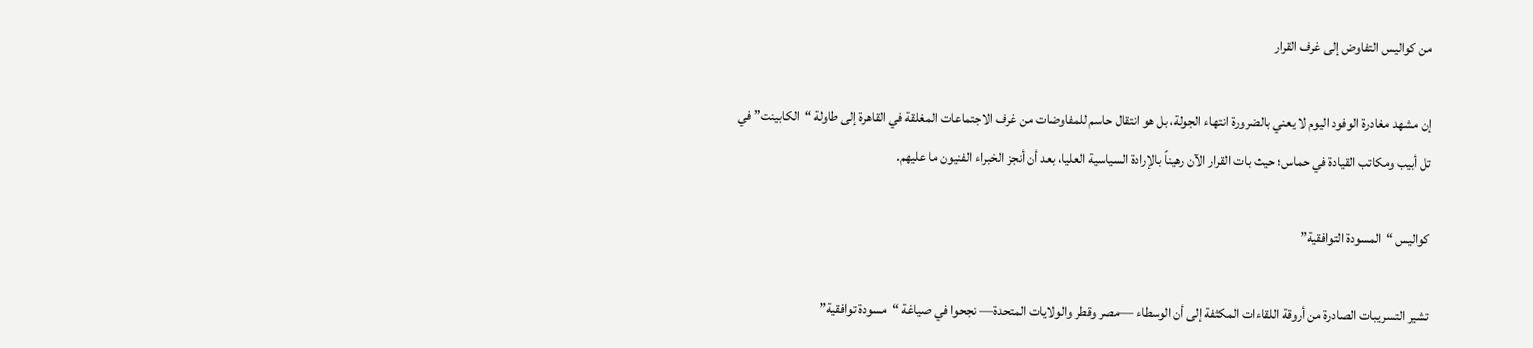من كواليس التفاوض إلى غرف القرار

إن مشهد مغادرة الوفود اليوم لا يعني بالضرورة انتهاء الجولة، بل هو انتقال حاسم للمفاوضات من غرف الاجتماعات المغلقة في القاهرة إلى طاولة “الكابينت” في تل أبيب ومكاتب القيادة في حماس؛ حيث بات القرار الآن رهيناً بالإرادة السياسية العليا، بعد أن أنجز الخبراء الفنيون ما عليهم.

كواليس “المسودة التوافقية”

تشير التسريبات الصادرة من أروقة اللقاءات المكثفة إلى أن الوسطاء —مصر وقطر والولايات المتحدة— نجحوا في صياغة “مسودة توافقية”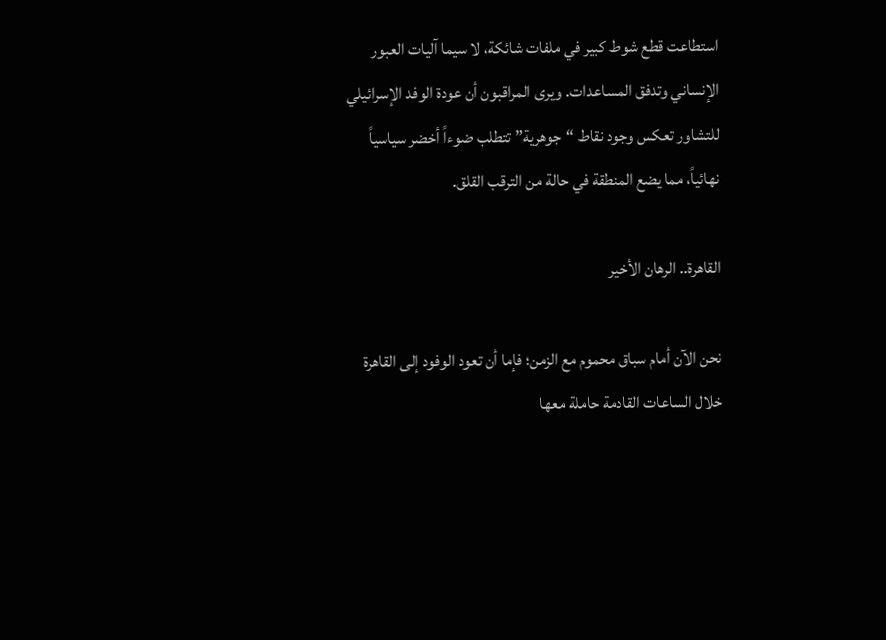استطاعت قطع شوط كبير في ملفات شائكة، لا سيما آليات العبور الإنساني وتدفق المساعدات. ويرى المراقبون أن عودة الوفد الإسرائيلي للتشاور تعكس وجود نقاط “جوهرية” تتطلب ضوءاً أخضر سياسياً نهائياً، مما يضع المنطقة في حالة من الترقب القلق.

القاهرة.. الرهان الأخير

نحن الآن أمام سباق محموم مع الزمن؛ فإما أن تعود الوفود إلى القاهرة خلال الساعات القادمة حاملة معها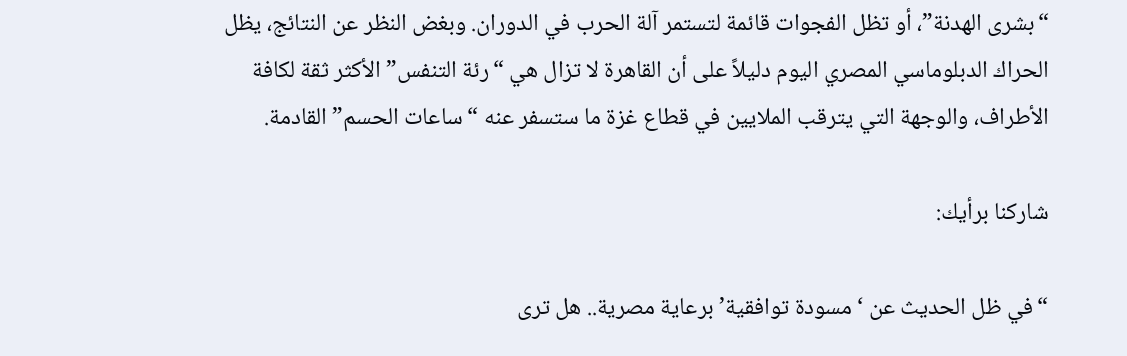“بشرى الهدنة”، أو تظل الفجوات قائمة لتستمر آلة الحرب في الدوران. وبغض النظر عن النتائج، يظل الحراك الدبلوماسي المصري اليوم دليلاً على أن القاهرة لا تزال هي “رئة التنفس” الأكثر ثقة لكافة الأطراف، والوجهة التي يترقب الملايين في قطاع غزة ما ستسفر عنه “ساعات الحسم” القادمة.

شاركنا برأيك:

“في ظل الحديث عن ‘مسودة توافقية’ برعاية مصرية.. هل ترى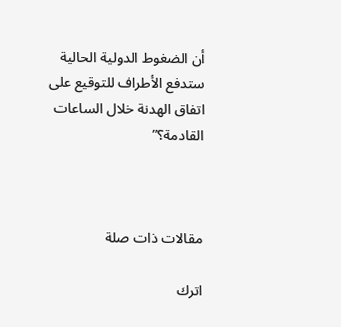أن الضغوط الدولية الحالية ستدفع الأطراف للتوقيع على اتفاق الهدنة خلال الساعات القادمة؟”



مقالات ذات صلة

اترك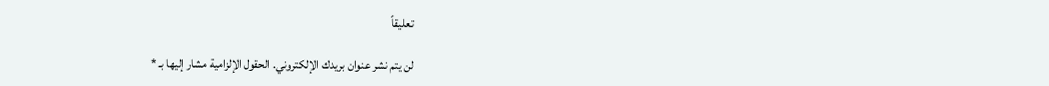تعليقاً

لن يتم نشر عنوان بريدك الإلكتروني. الحقول الإلزامية مشار إليها بـ *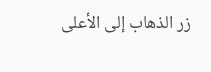زر الذهاب إلى الأعلى